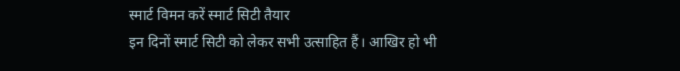स्मार्ट विमन करें स्मार्ट सिटी तैयार
इन दिनों स्मार्ट सिटी को लेकर सभी उत्साहित हैं। आखिर हो भी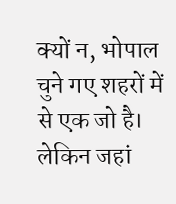क्यों न, भोपाल चुने गए शहरों में से एक जो है। लेकिन जहां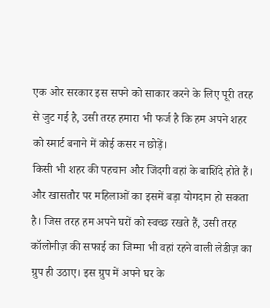एक ओर सरकार इस सपने को साकार करने के लिए पूरी तरह से जुट गई है, उसी तरह हमारा भी फर्ज है कि हम अपने शहर को स्मार्ट बनाने में कोई कसर न छोड़ें।
किसी भी शहर की पहचान और जिंदगी वहां के बाशिंदे होते हैं। और खासतौर पर महिलाओं का इसमें बड़ा योगदान हो सकता है। जिस तरह हम अपने घरों को स्वच्छ रखते हैं, उसी तरह कॉलोनीज़ की सफाई का जिम्मा भी वहां रहने वाली लेडीज़ का ग्रुप ही उठाए। इस ग्रुप में अपने घर के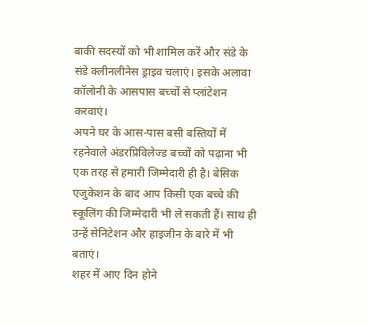बाकी सदस्यों को भी शामिल करें और संडे के संडे क्लीनलीनेस ड्राइव चलाएं। इसके अलावा कॉलोनी के आसपास बच्चों से प्लांटेशन करवाएं।
अपने घर के आस-पास बसी बस्तियों में रहनेवाले अंडरप्रिविलेज्ड बच्चों को पढ़ाना भी एक तरह से हमारी जिम्मेदारी ही है। बेसिक एजुकेशन के बाद आप किसी एक बच्चे की स्कूलिंग की जिम्मेदारी भी ले सकती हैं। साथ ही उन्हें सेनिटेशन और हाइजीन के बारे में भी बताएं।
शहर में आए दिन होने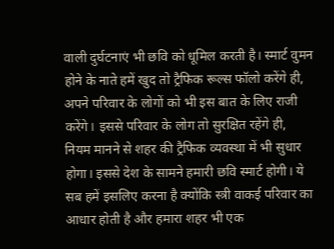वाली दुर्घटनाएं भी छवि को धूमिल करती है। स्मार्ट वुमन होने के नाते हमें खुद तो ट्रैफिक रूल्स फॉलो करेंगे ही, अपने परिवार के लोगों को भी इस बात के लिए राजी करेंगे। इससे परिवार के लोग तो सुरक्षित रहेंगे ही, नियम मानने से शहर की ट्रैफिक व्यवस्था में भी सुधार होगा। इससे देश के सामने हमारी छवि स्मार्ट होगी। ये सब हमें इसलिए करना है क्योंकि स्त्री वाकई परिवार का आधार होती है और हमारा शहर भी एक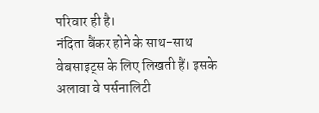परिवार ही है।
नंदिता बैंकर होने के साथ-साथ वेबसाइट्स के लिए लिखती हैं। इसके अलावा वे पर्सनालिटी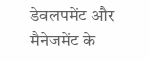डेवलपमेंट और मैनेजमेंट के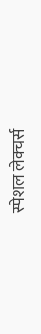स्पेशल लेक्चर्स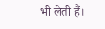भी लेती हैं।